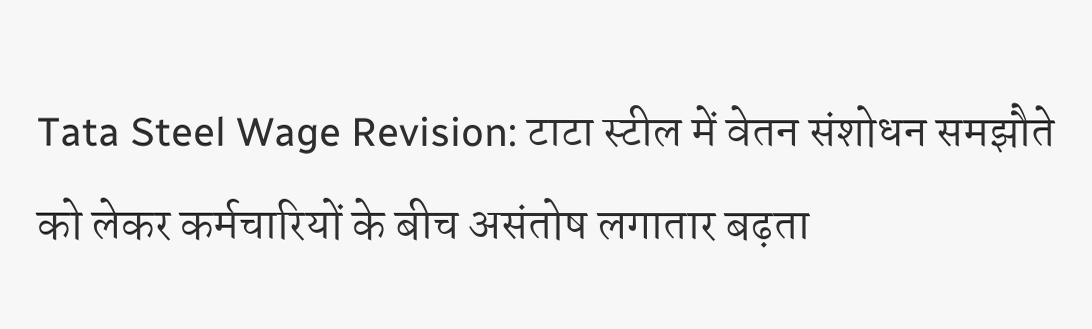Tata Steel Wage Revision: टाटा स्टील में वेतन संशोधन समझौते को लेकर कर्मचारियों के बीच असंतोष लगातार बढ़ता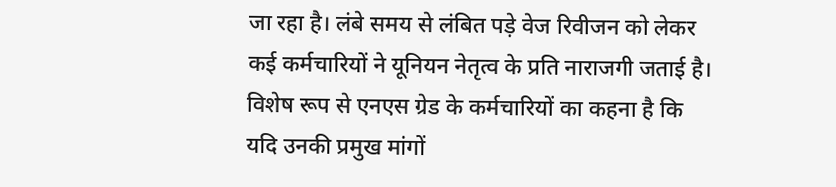जा रहा है। लंबे समय से लंबित पड़े वेज रिवीजन को लेकर कई कर्मचारियों ने यूनियन नेतृत्व के प्रति नाराजगी जताई है। विशेष रूप से एनएस ग्रेड के कर्मचारियों का कहना है कि यदि उनकी प्रमुख मांगों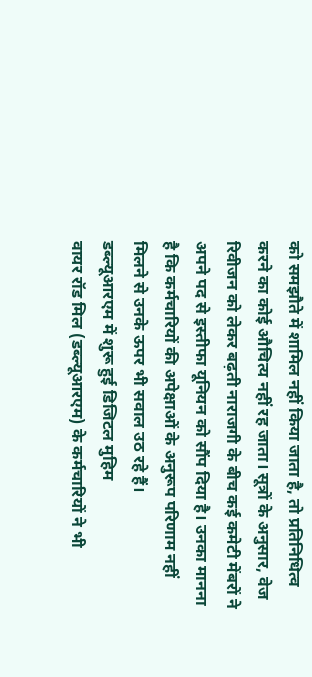को समझौते में शामिल नहीं किया जाता है, तो प्रतिनिधित्व करने का कोई औचित्य नहीं रह जाता। सूत्रों के अनुसार, वेज रिवीजन को लेकर बढ़ती नाराजगी के बीच कई कमेटी मेंबरों ने अपने पद से इस्तीफा यूनियन को सौंप दिया है। उनका मानना है कि कर्मचारियों की अपेक्षाओं के अनुरूप परिणाम नहीं मिलने से उनके ऊपर भी सवाल उठ रहे हैं।
डब्ल्यूआरएम में शुरू हुई डिजिटल मुहिम
वायर रॉड मिल (डब्ल्यूआरएम) के कर्मचारियों ने भी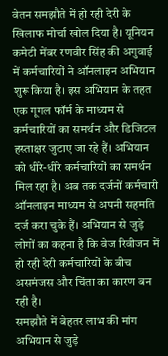वेतन समझौते में हो रही देरी के खिलाफ मोर्चा खोल दिया है। यूनियन कमेटी मेंबर रणवीर सिंह की अगुवाई में कर्मचारियों ने ऑनलाइन अभियान शुरू किया है। इस अभियान के तहत एक गूगल फॉर्म के माध्यम से कर्मचारियों का समर्थन और डिजिटल हस्ताक्षर जुटाए जा रहे हैं। अभियान को धीरे-धीरे कर्मचारियों का समर्थन मिल रहा है। अब तक दर्जनों कर्मचारी ऑनलाइन माध्यम से अपनी सहमति दर्ज करा चुके हैं। अभियान से जुड़े लोगों का कहना है कि वेज रिवीजन में हो रही देरी कर्मचारियों के बीच असमंजस और चिंता का कारण बन रही है।
समझौते में बेहतर लाभ की मांग
अभियान से जुड़े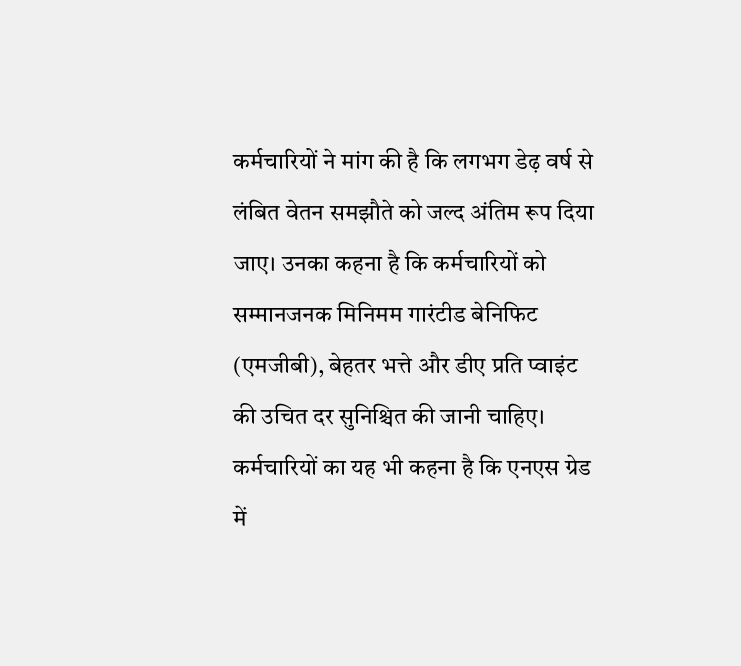कर्मचारियों ने मांग की है कि लगभग डेढ़ वर्ष से लंबित वेतन समझौते को जल्द अंतिम रूप दिया जाए। उनका कहना है कि कर्मचारियों को सम्मानजनक मिनिमम गारंटीड बेनिफिट (एमजीबी), बेहतर भत्ते और डीए प्रति प्वाइंट की उचित दर सुनिश्चित की जानी चाहिए। कर्मचारियों का यह भी कहना है कि एनएस ग्रेड में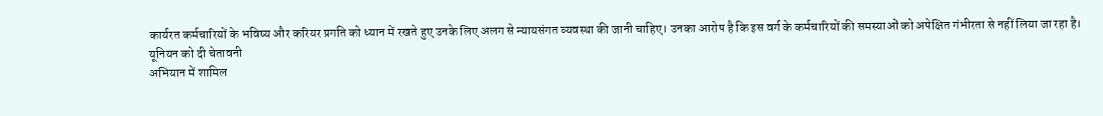कार्यरत कर्मचारियों के भविष्य और करियर प्रगति को ध्यान में रखते हुए उनके लिए अलग से न्यायसंगत व्यवस्था की जानी चाहिए। उनका आरोप है कि इस वर्ग के कर्मचारियों की समस्याओं को अपेक्षित गंभीरता से नहीं लिया जा रहा है।
यूनियन को दी चेतावनी
अभियान में शामिल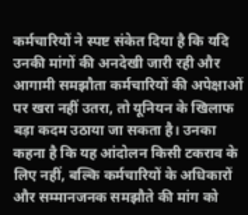कर्मचारियों ने स्पष्ट संकेत दिया है कि यदि उनकी मांगों की अनदेखी जारी रही और आगामी समझौता कर्मचारियों की अपेक्षाओं पर खरा नहीं उतरा, तो यूनियन के खिलाफ बड़ा कदम उठाया जा सकता है। उनका कहना है कि यह आंदोलन किसी टकराव के लिए नहीं, बल्कि कर्मचारियों के अधिकारों और सम्मानजनक समझौते की मांग को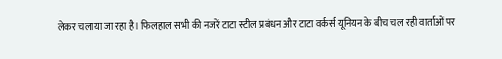लेकर चलाया जा रहा है। फिलहाल सभी की नजरें टाटा स्टील प्रबंधन और टाटा वर्कर्स यूनियन के बीच चल रही वार्ताओं पर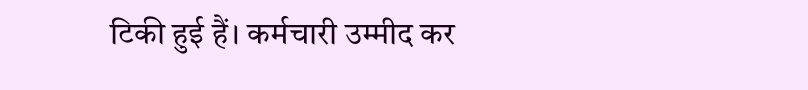टिकी हुई हैं। कर्मचारी उम्मीद कर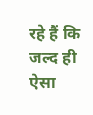रहे हैं कि जल्द ही ऐसा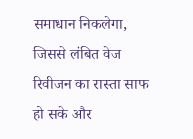समाधान निकलेगा, जिससे लंबित वेज रिवीजन का रास्ता साफ हो सके और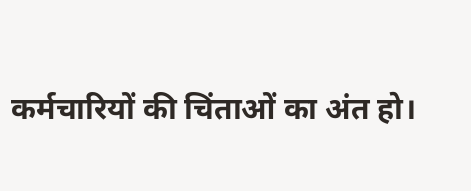कर्मचारियों की चिंताओं का अंत हो।